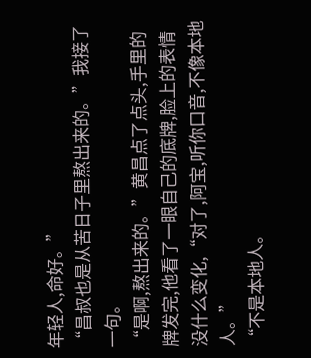年轻人,命好。”
“昌叔也是从苦日子里熬出来的。”我接了一句。
“是啊,熬出来的。”黄昌点了点头,手里的牌发完,他看了一眼自己的底牌,脸上的表情没什么变化,“对了,阿宝,听你口音,不像本地人。”
“不是本地人。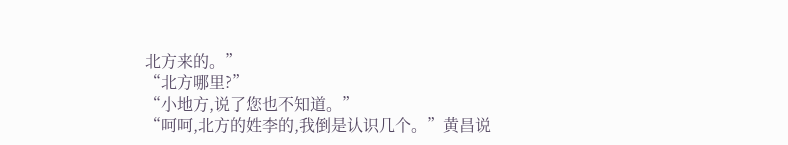北方来的。”
“北方哪里?”
“小地方,说了您也不知道。”
“呵呵,北方的姓李的,我倒是认识几个。”黄昌说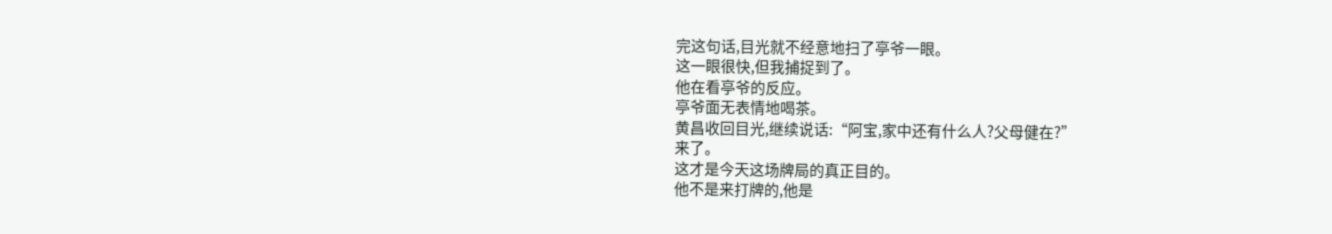完这句话,目光就不经意地扫了亭爷一眼。
这一眼很快,但我捕捉到了。
他在看亭爷的反应。
亭爷面无表情地喝茶。
黄昌收回目光,继续说话:“阿宝,家中还有什么人?父母健在?”
来了。
这才是今天这场牌局的真正目的。
他不是来打牌的,他是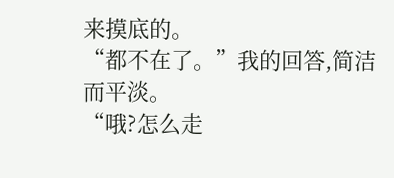来摸底的。
“都不在了。”我的回答,简洁而平淡。
“哦?怎么走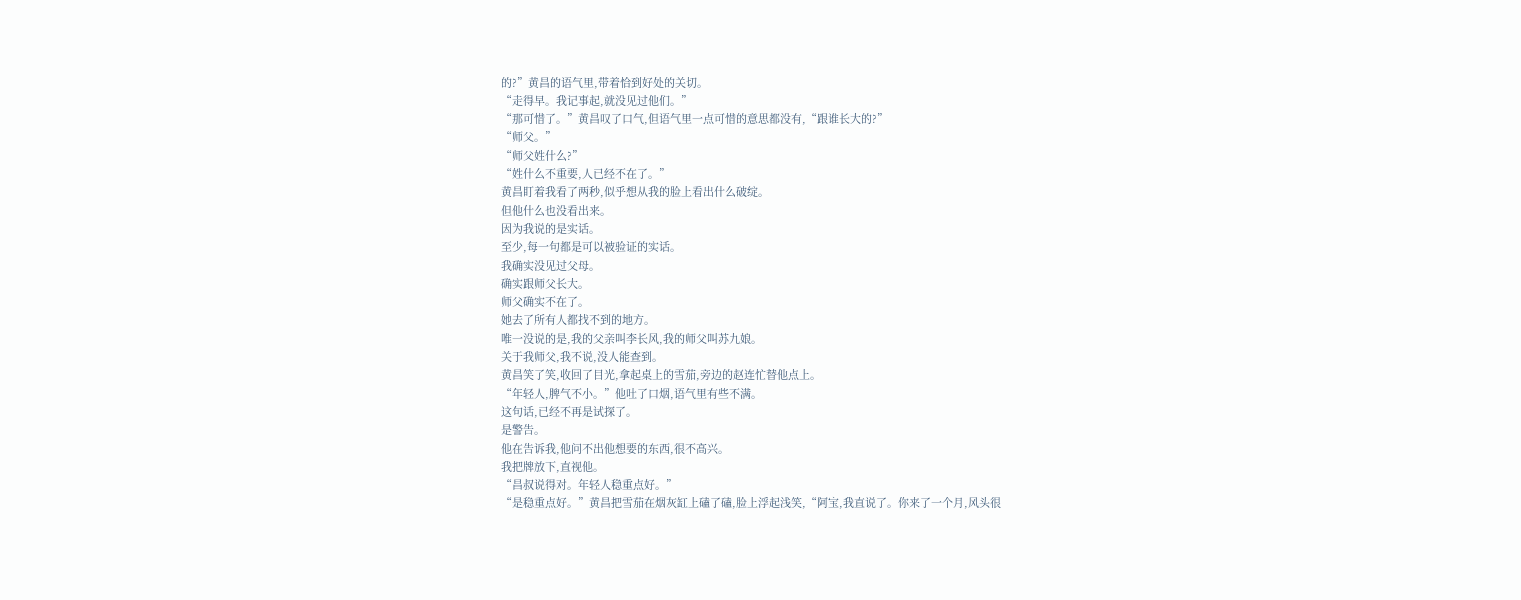的?”黄昌的语气里,带着恰到好处的关切。
“走得早。我记事起,就没见过他们。”
“那可惜了。”黄昌叹了口气,但语气里一点可惜的意思都没有,“跟谁长大的?”
“师父。”
“师父姓什么?”
“姓什么不重要,人已经不在了。”
黄昌盯着我看了两秒,似乎想从我的脸上看出什么破绽。
但他什么也没看出来。
因为我说的是实话。
至少,每一句都是可以被验证的实话。
我确实没见过父母。
确实跟师父长大。
师父确实不在了。
她去了所有人都找不到的地方。
唯一没说的是,我的父亲叫李长风,我的师父叫苏九娘。
关于我师父,我不说,没人能查到。
黄昌笑了笑,收回了目光,拿起桌上的雪茄,旁边的赵连忙替他点上。
“年轻人,脾气不小。”他吐了口烟,语气里有些不满。
这句话,已经不再是试探了。
是警告。
他在告诉我,他问不出他想要的东西,很不高兴。
我把牌放下,直视他。
“昌叔说得对。年轻人稳重点好。”
“是稳重点好。”黄昌把雪茄在烟灰缸上磕了磕,脸上浮起浅笑,“阿宝,我直说了。你来了一个月,风头很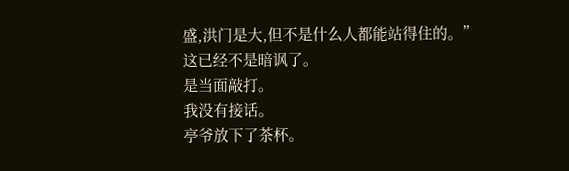盛,洪门是大,但不是什么人都能站得住的。”
这已经不是暗讽了。
是当面敲打。
我没有接话。
亭爷放下了茶杯。